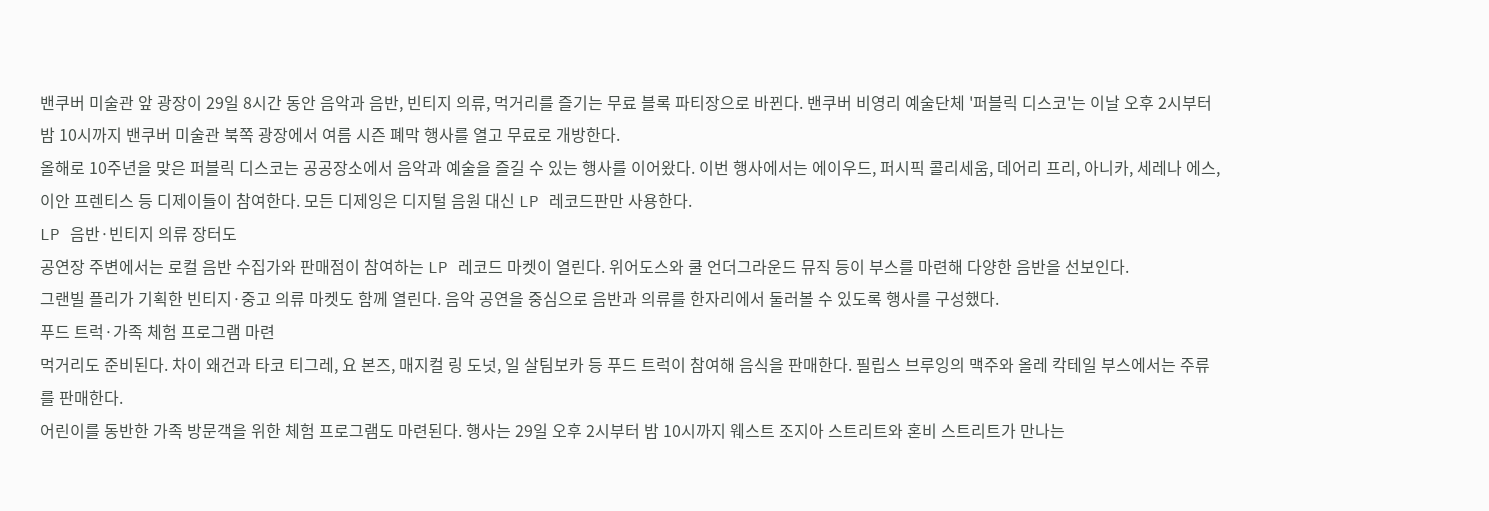밴쿠버 미술관 앞 광장이 29일 8시간 동안 음악과 음반, 빈티지 의류, 먹거리를 즐기는 무료 블록 파티장으로 바뀐다. 밴쿠버 비영리 예술단체 '퍼블릭 디스코'는 이날 오후 2시부터 밤 10시까지 밴쿠버 미술관 북쪽 광장에서 여름 시즌 폐막 행사를 열고 무료로 개방한다.
올해로 10주년을 맞은 퍼블릭 디스코는 공공장소에서 음악과 예술을 즐길 수 있는 행사를 이어왔다. 이번 행사에서는 에이우드, 퍼시픽 콜리세움, 데어리 프리, 아니카, 세레나 에스, 이안 프렌티스 등 디제이들이 참여한다. 모든 디제잉은 디지털 음원 대신 LP 레코드판만 사용한다.
LP 음반·빈티지 의류 장터도
공연장 주변에서는 로컬 음반 수집가와 판매점이 참여하는 LP 레코드 마켓이 열린다. 위어도스와 쿨 언더그라운드 뮤직 등이 부스를 마련해 다양한 음반을 선보인다.
그랜빌 플리가 기획한 빈티지·중고 의류 마켓도 함께 열린다. 음악 공연을 중심으로 음반과 의류를 한자리에서 둘러볼 수 있도록 행사를 구성했다.
푸드 트럭·가족 체험 프로그램 마련
먹거리도 준비된다. 차이 왜건과 타코 티그레, 요 본즈, 매지컬 링 도넛, 일 살팀보카 등 푸드 트럭이 참여해 음식을 판매한다. 필립스 브루잉의 맥주와 올레 칵테일 부스에서는 주류를 판매한다.
어린이를 동반한 가족 방문객을 위한 체험 프로그램도 마련된다. 행사는 29일 오후 2시부터 밤 10시까지 웨스트 조지아 스트리트와 혼비 스트리트가 만나는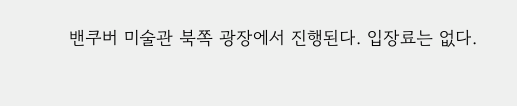밴쿠버 미술관 북쪽 광장에서 진행된다. 입장료는 없다.